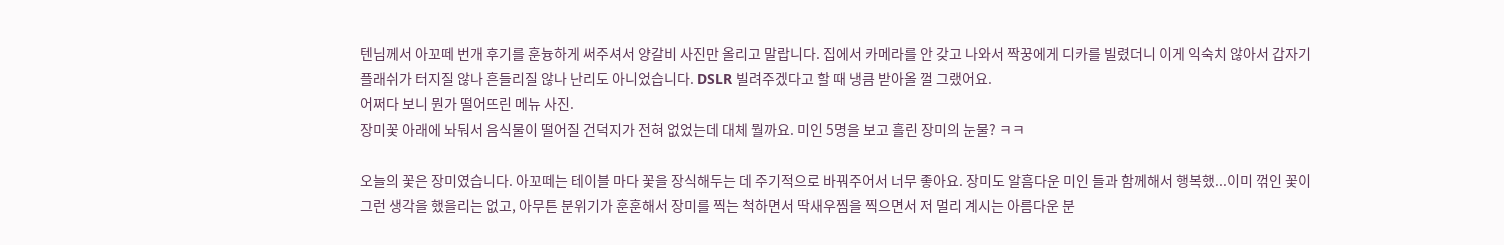텐님께서 아꼬떼 번개 후기를 훈늉하게 써주셔서 양갈비 사진만 올리고 말랍니다. 집에서 카메라를 안 갖고 나와서 짝꿍에게 디카를 빌렸더니 이게 익숙치 않아서 갑자기 플래쉬가 터지질 않나 흔들리질 않나 난리도 아니었습니다. DSLR 빌려주겠다고 할 때 냉큼 받아올 껄 그랬어요.
어쩌다 보니 뭔가 떨어뜨린 메뉴 사진.
장미꽃 아래에 놔둬서 음식물이 떨어질 건덕지가 전혀 없었는데 대체 뭘까요. 미인 5명을 보고 흘린 장미의 눈물? ㅋㅋ

오늘의 꽃은 장미였습니다. 아꼬떼는 테이블 마다 꽃을 장식해두는 데 주기적으로 바꿔주어서 너무 좋아요. 장미도 알흠다운 미인 들과 함께해서 행복했...이미 꺾인 꽃이 그런 생각을 했을리는 없고, 아무튼 분위기가 훈훈해서 장미를 찍는 척하면서 딱새우찜을 찍으면서 저 멀리 계시는 아름다운 분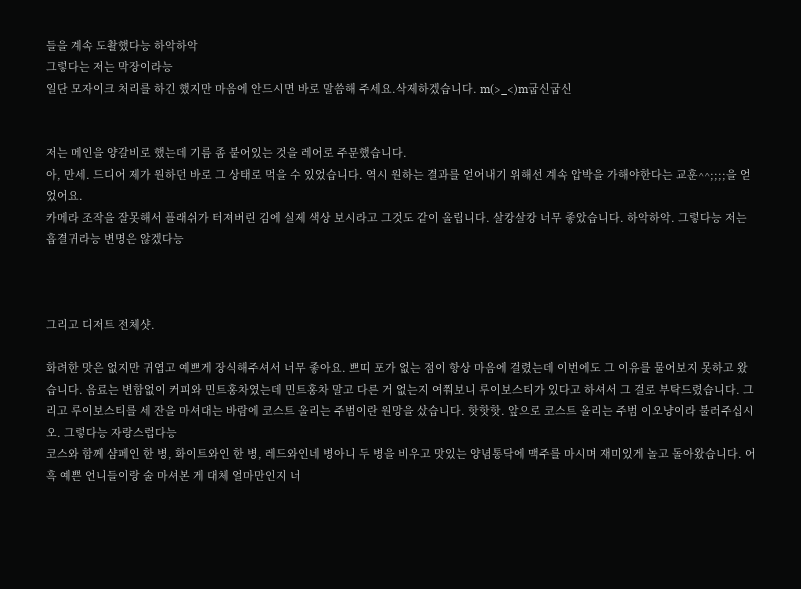들을 계속 도촬했다능 하악하악
그렇다는 저는 막장이라능
일단 모자이크 처리를 하긴 했지만 마음에 안드시면 바로 말씀해 주세요.삭제하겠습니다. m(>_<)m굽신굽신


저는 메인을 양갈비로 했는데 기름 좀 붙어있는 것을 레어로 주문했습니다.
아, 만세. 드디어 제가 원하던 바로 그 상태로 먹을 수 있었습니다. 역시 원하는 결과를 얻어내기 위해선 계속 압박을 가해야한다는 교훈^^;;;;을 얻었어요.
카메라 조작을 잘못해서 플래쉬가 터져버린 김에 실제 색상 보시라고 그것도 같이 올립니다. 살캉살캉 너무 좋았습니다. 하악하악. 그렇다능 저는 흡결귀라능 변명은 않겠다능



그리고 디저트 전체샷.

화려한 맛은 없지만 귀엽고 예쁘게 장식해주셔서 너무 좋아요. 쁘띠 포가 없는 점이 항상 마음에 걸렸는데 이번에도 그 이유를 물어보지 못하고 왔습니다. 음료는 변함없이 커피와 민트홍차였는데 민트홍차 말고 다른 거 없는지 여쭤보니 루이보스티가 있다고 하셔서 그 걸로 부탁드렸습니다. 그리고 루이보스티를 세 잔을 마셔대는 바람에 코스트 올리는 주범이란 원망을 샀습니다. 핫핫핫. 앞으로 코스트 올리는 주범 이오냥이라 불러주십시오. 그렇다능 자랑스럽다능
코스와 함께 샴페인 한 병, 화이트와인 한 병, 레드와인네 병아니 두 병을 비우고 맛있는 양념통닥에 맥주를 마시며 재미있게 놀고 돌아왔습니다. 어흑 예쁜 언니들이랑 술 마셔본 게 대체 얼마만인지 너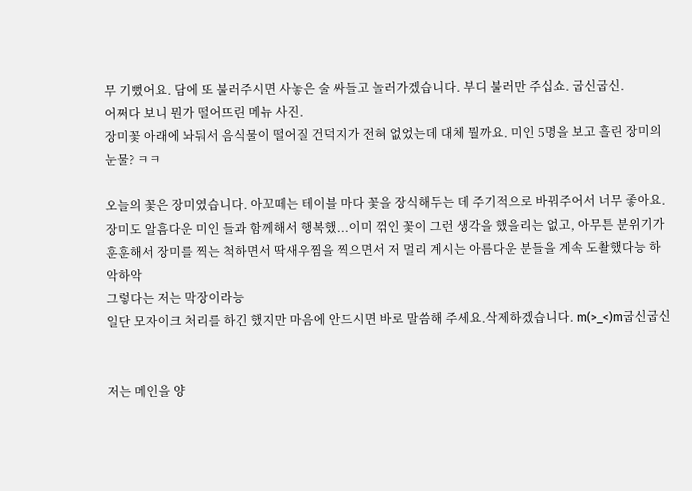무 기뻤어요. 담에 또 불러주시면 사놓은 술 싸들고 놀러가겠습니다. 부디 불러만 주십쇼. 굽신굽신.
어쩌다 보니 뭔가 떨어뜨린 메뉴 사진.
장미꽃 아래에 놔둬서 음식물이 떨어질 건덕지가 전혀 없었는데 대체 뭘까요. 미인 5명을 보고 흘린 장미의 눈물? ㅋㅋ

오늘의 꽃은 장미였습니다. 아꼬떼는 테이블 마다 꽃을 장식해두는 데 주기적으로 바꿔주어서 너무 좋아요. 장미도 알흠다운 미인 들과 함께해서 행복했...이미 꺾인 꽃이 그런 생각을 했을리는 없고, 아무튼 분위기가 훈훈해서 장미를 찍는 척하면서 딱새우찜을 찍으면서 저 멀리 계시는 아름다운 분들을 계속 도촬했다능 하악하악
그렇다는 저는 막장이라능
일단 모자이크 처리를 하긴 했지만 마음에 안드시면 바로 말씀해 주세요.삭제하겠습니다. m(>_<)m굽신굽신


저는 메인을 양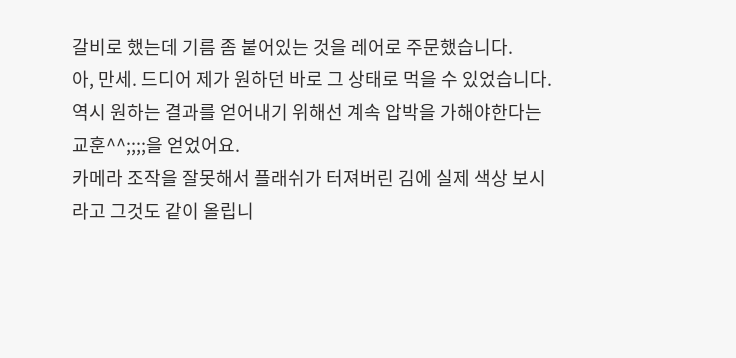갈비로 했는데 기름 좀 붙어있는 것을 레어로 주문했습니다.
아, 만세. 드디어 제가 원하던 바로 그 상태로 먹을 수 있었습니다. 역시 원하는 결과를 얻어내기 위해선 계속 압박을 가해야한다는 교훈^^;;;;을 얻었어요.
카메라 조작을 잘못해서 플래쉬가 터져버린 김에 실제 색상 보시라고 그것도 같이 올립니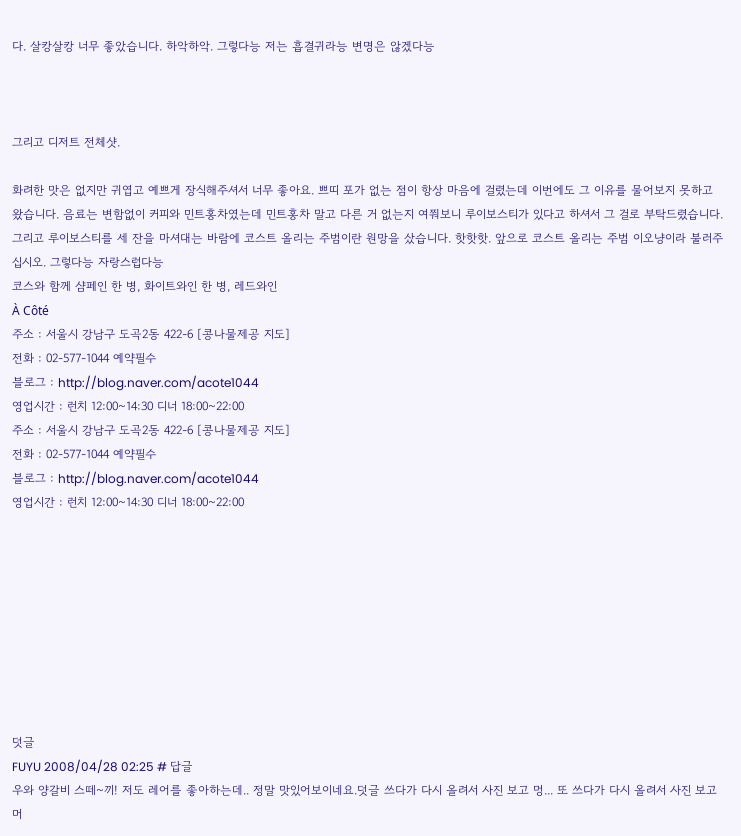다. 살캉살캉 너무 좋았습니다. 하악하악. 그렇다능 저는 흡결귀라능 변명은 않겠다능



그리고 디저트 전체샷.

화려한 맛은 없지만 귀엽고 예쁘게 장식해주셔서 너무 좋아요. 쁘띠 포가 없는 점이 항상 마음에 걸렸는데 이번에도 그 이유를 물어보지 못하고 왔습니다. 음료는 변함없이 커피와 민트홍차였는데 민트홍차 말고 다른 거 없는지 여쭤보니 루이보스티가 있다고 하셔서 그 걸로 부탁드렸습니다. 그리고 루이보스티를 세 잔을 마셔대는 바람에 코스트 올리는 주범이란 원망을 샀습니다. 핫핫핫. 앞으로 코스트 올리는 주범 이오냥이라 불러주십시오. 그렇다능 자랑스럽다능
코스와 함께 샴페인 한 병, 화이트와인 한 병, 레드와인
À Côté
주소 : 서울시 강남구 도곡2동 422-6 [콩나물제공 지도]
전화 : 02-577-1044 예약필수
블로그 : http://blog.naver.com/acote1044
영업시간 : 런치 12:00~14:30 디너 18:00~22:00
주소 : 서울시 강남구 도곡2동 422-6 [콩나물제공 지도]
전화 : 02-577-1044 예약필수
블로그 : http://blog.naver.com/acote1044
영업시간 : 런치 12:00~14:30 디너 18:00~22:00









덧글
FUYU 2008/04/28 02:25 # 답글
우와 양갈비 스떼~끼! 저도 레어를 좋아하는데.. 정말 맛있어보이네요.덧글 쓰다가 다시 올려서 사진 보고 멍... 또 쓰다가 다시 올려서 사진 보고 머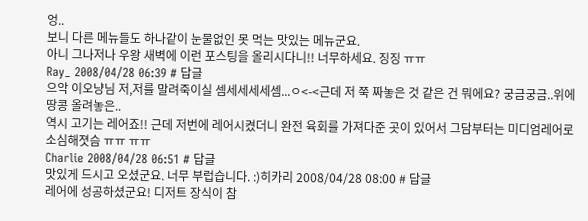엉..
보니 다른 메뉴들도 하나같이 눈물없인 못 먹는 맛있는 메뉴군요.
아니 그나저나 우왕 새벽에 이런 포스팅을 올리시다니!! 너무하세요. 징징 ㅠㅠ
Ray_ 2008/04/28 06:39 # 답글
으악 이오냥님 저,저를 말려죽이실 셈세세세세셈...ㅇ<-<근데 저 쭉 짜놓은 것 같은 건 뭐에요? 궁금궁금..위에 땅콩 올려놓은..
역시 고기는 레어죠!! 근데 저번에 레어시켰더니 완전 육회를 가져다준 곳이 있어서 그담부터는 미디엄레어로 소심해졋슴 ㅠㅠ ㅠㅠ
Charlie 2008/04/28 06:51 # 답글
맛있게 드시고 오셨군요. 너무 부럽습니다. :)히카리 2008/04/28 08:00 # 답글
레어에 성공하셨군요! 디저트 장식이 참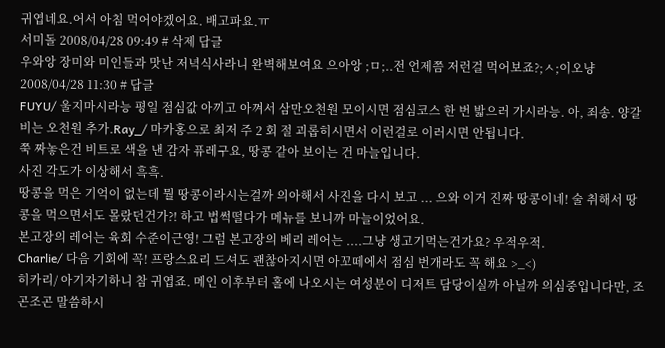귀엽네요.어서 아침 먹어야겠어요. 배고파요.ㅠ
서미돌 2008/04/28 09:49 # 삭제 답글
우와앙 장미와 미인들과 맛난 저녁식사라니 완벽해보여요 으아앙 ;ㅁ;..전 언제쯤 저런걸 먹어보죠?;ㅅ;이오냥 2008/04/28 11:30 # 답글
FUYU/ 울지마시라능 평일 점심값 아끼고 아껴서 삼만오천원 모이시면 점심코스 한 번 밟으러 가시라능. 아, 죄송. 양갈비는 오천원 추가.Ray_/ 마카홍으로 최저 주 2 회 절 괴롭히시면서 이런걸로 이러시면 안됩니다.
쭉 짜놓은건 비트로 색을 낸 감자 퓨레구요, 땅콩 같아 보이는 건 마늘입니다.
사진 각도가 이상해서 흑흑.
땅콩을 먹은 기억이 없는데 뭘 땅콩이라시는걸까 의아해서 사진을 다시 보고 ... 으와 이거 진짜 땅콩이네! 술 취해서 땅콩을 먹으면서도 몰랐던건가?! 하고 법썩떨다가 메뉴를 보니까 마늘이었어요.
본고장의 레어는 육회 수준이근영! 그럼 본고장의 베리 레어는 ....그냥 생고기먹는건가요? 우적우적.
Charlie/ 다음 기회에 꼭! 프랑스요리 드셔도 괜찮아지시면 아꼬떼에서 점심 번개라도 꼭 해요 >_<)
히카리/ 아기자기하니 참 귀엽죠. 메인 이후부터 홀에 나오시는 여성분이 디저트 담당이실까 아닐까 의심중입니다만, 조곤조곤 말씀하시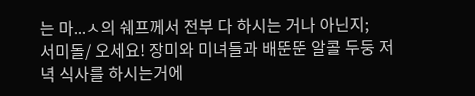는 마...ㅅ의 쉐프께서 전부 다 하시는 거나 아닌지;
서미돌/ 오세요! 장미와 미녀들과 배뚠뚠 알콜 두둥 저녁 식사를 하시는거에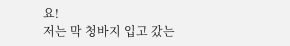요!
저는 막 청바지 입고 갔는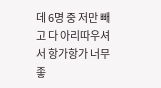데 6명 중 저만 빼고 다 아리따우셔서 항가항가 너무 좋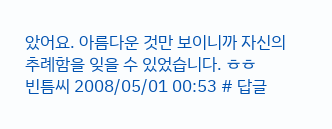았어요. 아름다운 것만 보이니까 자신의 추례함을 잊을 수 있었습니다. ㅎㅎ
빈틈씨 2008/05/01 00:53 # 답글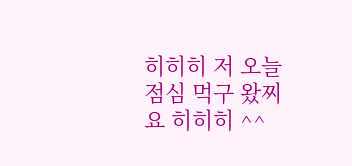히히히 저 오늘 점심 먹구 왔찌요 히히히 ^^